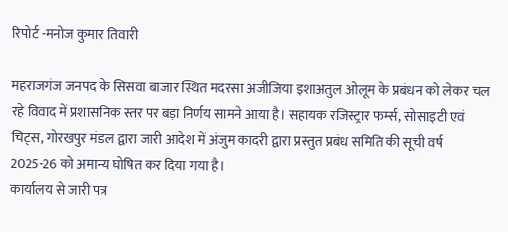रिपोर्ट -मनोज कुमार तिवारी

महराजगंज जनपद के सिसवा बाजार स्थित मदरसा अजीजिया इशाअतुल ओलूम के प्रबंधन को लेकर चल रहे विवाद में प्रशासनिक स्तर पर बड़ा निर्णय सामने आया है। सहायक रजिस्ट्रार फर्म्स, सोसाइटी एवं चिट्स, गोरखपुर मंडल द्वारा जारी आदेश में अंजुम कादरी द्वारा प्रस्तुत प्रबंध समिति की सूची वर्ष 2025-26 को अमान्य घोषित कर दिया गया है।
कार्यालय से जारी पत्र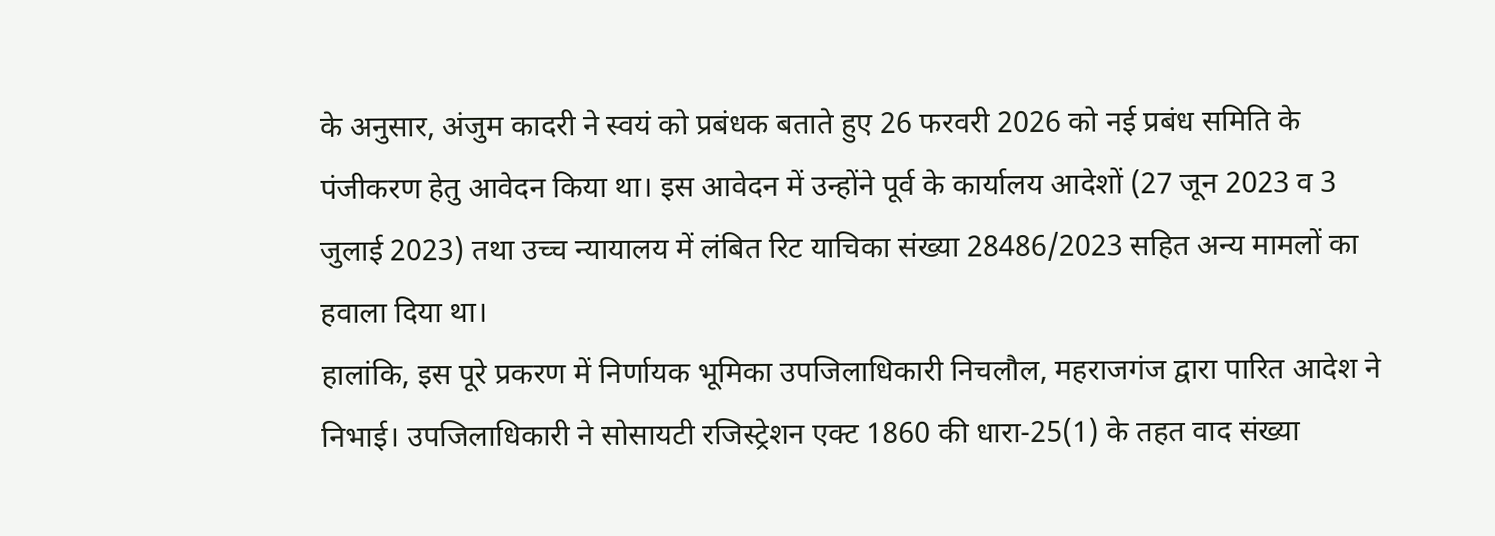के अनुसार, अंजुम कादरी ने स्वयं को प्रबंधक बताते हुए 26 फरवरी 2026 को नई प्रबंध समिति के पंजीकरण हेतु आवेदन किया था। इस आवेदन में उन्होंने पूर्व के कार्यालय आदेशों (27 जून 2023 व 3 जुलाई 2023) तथा उच्च न्यायालय में लंबित रिट याचिका संख्या 28486/2023 सहित अन्य मामलों का हवाला दिया था।
हालांकि, इस पूरे प्रकरण में निर्णायक भूमिका उपजिलाधिकारी निचलौल, महराजगंज द्वारा पारित आदेश ने निभाई। उपजिलाधिकारी ने सोसायटी रजिस्ट्रेशन एक्ट 1860 की धारा-25(1) के तहत वाद संख्या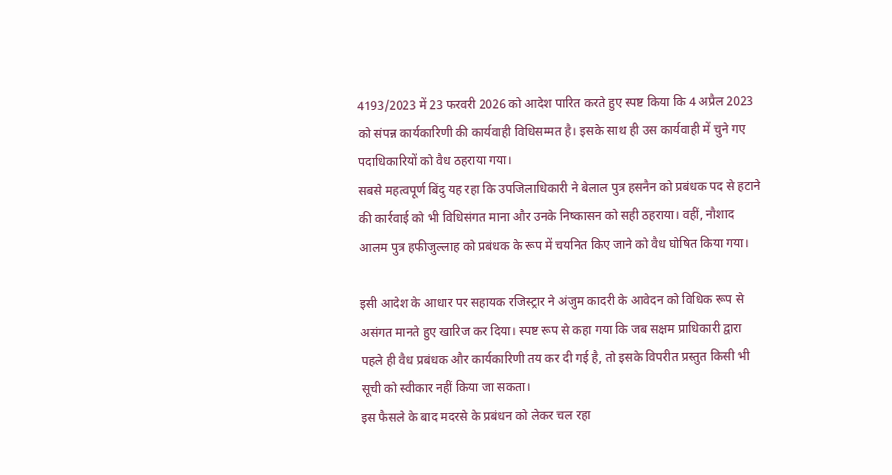4193/2023 में 23 फरवरी 2026 को आदेश पारित करते हुए स्पष्ट किया कि 4 अप्रैल 2023 को संपन्न कार्यकारिणी की कार्यवाही विधिसम्मत है। इसके साथ ही उस कार्यवाही में चुने गए पदाधिकारियों को वैध ठहराया गया।
सबसे महत्वपूर्ण बिंदु यह रहा कि उपजिलाधिकारी ने बेलाल पुत्र हसनैन को प्रबंधक पद से हटाने की कार्रवाई को भी विधिसंगत माना और उनके निष्कासन को सही ठहराया। वहीं, नौशाद आलम पुत्र हफीजुल्लाह को प्रबंधक के रूप में चयनित किए जाने को वैध घोषित किया गया।

इसी आदेश के आधार पर सहायक रजिस्ट्रार ने अंजुम कादरी के आवेदन को विधिक रूप से असंगत मानते हुए खारिज कर दिया। स्पष्ट रूप से कहा गया कि जब सक्षम प्राधिकारी द्वारा पहले ही वैध प्रबंधक और कार्यकारिणी तय कर दी गई है, तो इसके विपरीत प्रस्तुत किसी भी सूची को स्वीकार नहीं किया जा सकता।
इस फैसले के बाद मदरसे के प्रबंधन को लेकर चल रहा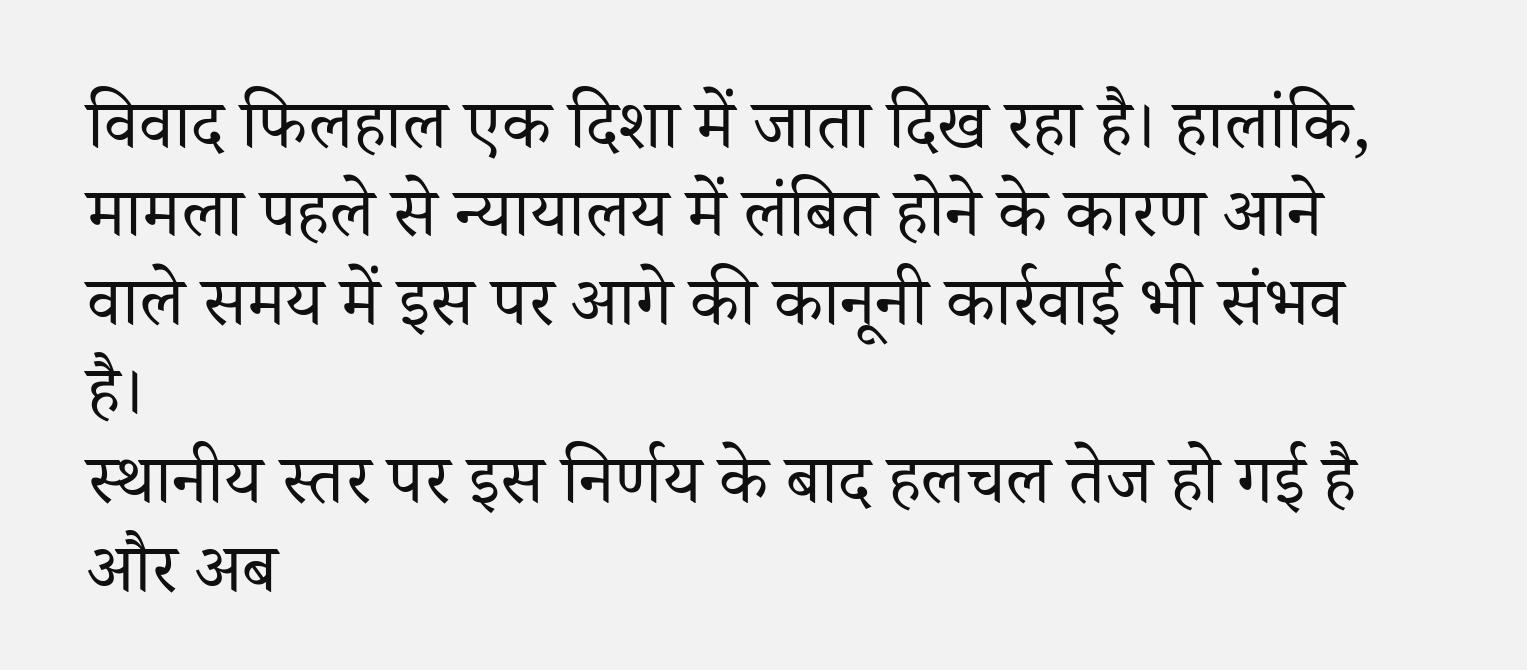विवाद फिलहाल एक दिशा में जाता दिख रहा है। हालांकि, मामला पहले से न्यायालय में लंबित होने के कारण आने वाले समय में इस पर आगे की कानूनी कार्रवाई भी संभव है।
स्थानीय स्तर पर इस निर्णय के बाद हलचल तेज हो गई है और अब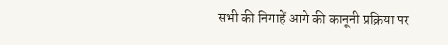सभी की निगाहें आगे की कानूनी प्रक्रिया पर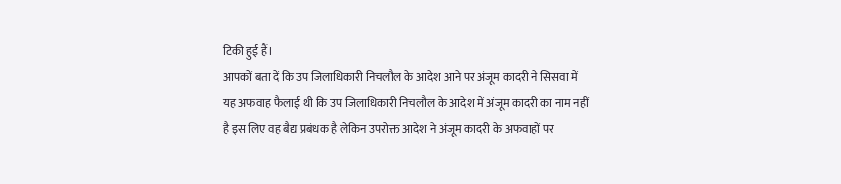टिकी हुई हैं।
आपकों बता दें कि उप जिलाधिकारी निचलौल के आदेश आने पर अंजूम कादरी ने सिसवा में यह अफवाह फैलाई थी कि उप जिलाधिकारी निचलौल के आदेश में अंजूम कादरी का नाम नहीं है इस लिए वह बैद्य प्रबंधक है लेकिन उपरोक्त आदेश ने अंजूम कादरी के अफवाहों पर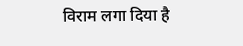विराम लगा दिया है